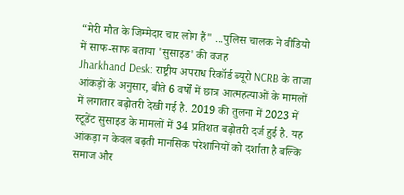“मेरी मौत के जिम्मेदार चार लोग हैं" ...पुलिस चालक ने वीडियो में साफ-साफ बताया 'सुसाइड' की वजह
Jharkhand Desk: राष्ट्रीय अपराध रिकॉर्ड ब्यूरो NCRB के ताजा आंकड़ों के अनुसार, बीते 6 वर्षों में छात्र आत्महत्याओं के मामलों में लगातार बढ़ोतरी देखी गई है. 2019 की तुलना में 2023 में स्टूडेंट सुसाइड के मामलों में 34 प्रतिशत बढ़ोतरी दर्ज हुई है. यह आंकड़ा न केवल बढ़ती मानसिक परेशानियों को दर्शाता है बल्कि समाज और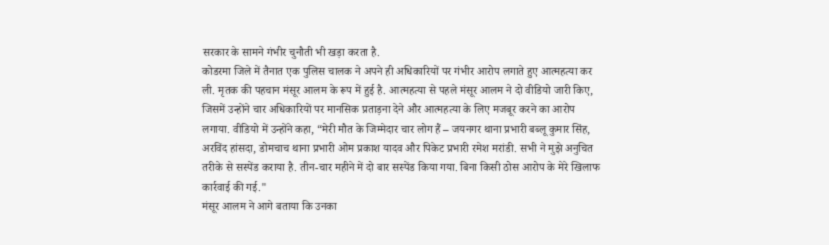सरकार के सामने गंभीर चुनौती भी खड़ा करता है.
कोडरमा जिले में तैनात एक पुलिस चालक ने अपने ही अधिकारियों पर गंभीर आरोप लगाते हुए आत्महत्या कर ली. मृतक की पहचान मंसूर आलम के रूप में हुई है. आत्महत्या से पहले मंसूर आलम ने दो वीडियो जारी किए, जिसमें उन्होंने चार अधिकारियों पर मानसिक प्रताड़ना देने और आत्महत्या के लिए मजबूर करने का आरोप लगाया. वीडियो में उन्होंने कहा, “मेरी मौत के जिम्मेदार चार लोग हैं – जयनगर थाना प्रभारी बब्लू कुमार सिंह, अरविंद हांसदा, डोमचाच थाना प्रभारी ओम प्रकाश यादव और पिकेट प्रभारी रमेश मरांडी. सभी ने मुझे अनुचित तरीके से सस्पेंड कराया है. तीन-चार महीने में दो बार सस्पेंड किया गया. बिना किसी ठोस आरोप के मेरे खिलाफ कार्रवाई की गई."
मंसूर आलम ने आगे बताया कि उनका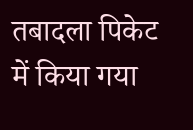तबादला पिकेट में किया गया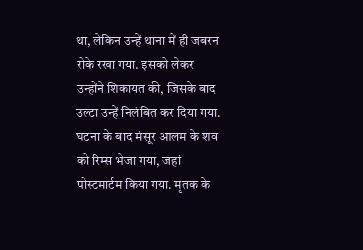था, लेकिन उन्हें थाना में ही जबरन रोके रखा गया. इसको लेकर उन्होंने शिकायत की, जिसके बाद उल्टा उन्हें निलंबित कर दिया गया.
घटना के बाद मंसूर आलम के शव को रिम्स भेजा गया, जहां पोस्टमार्टम किया गया. मृतक के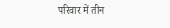परिवार में तीन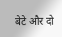बेटे और दो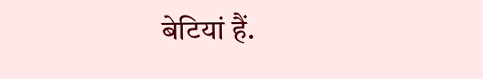बेटियां हैं.